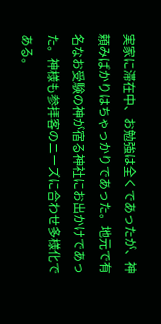実家に滞在中、お勉強は全くであったが、神頼みばかりはちゃっかりであった。地元で有名なお受験の神が宿る神社にお出かけであった。神様も参拝客のニーズに合わせ多様化である。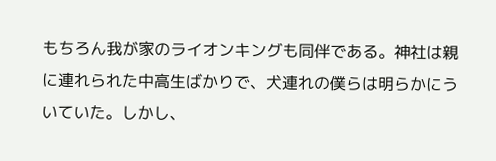もちろん我が家のライオンキングも同伴である。神社は親に連れられた中高生ばかりで、犬連れの僕らは明らかにういていた。しかし、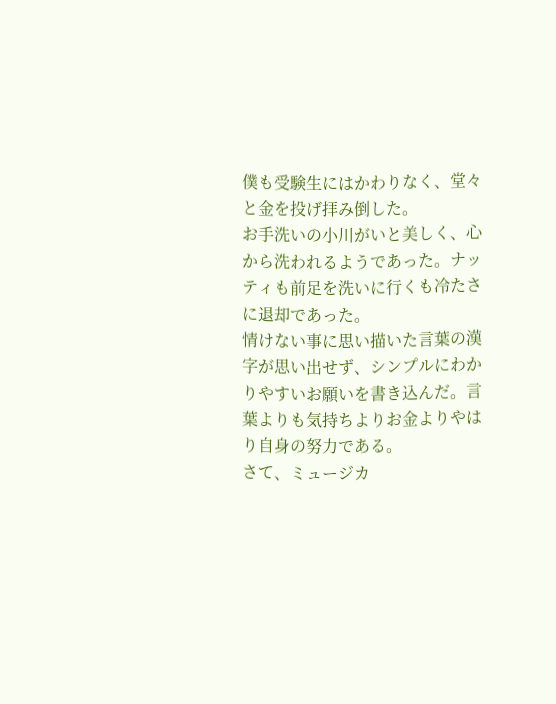僕も受験生にはかわりなく、堂々と金を投げ拝み倒した。
お手洗いの小川がいと美しく、心から洗われるようであった。ナッティも前足を洗いに行くも冷たさに退却であった。
情けない事に思い描いた言葉の漢字が思い出せず、シンプルにわかりやすいお願いを書き込んだ。言葉よりも気持ちよりお金よりやはり自身の努力である。
さて、ミュージカ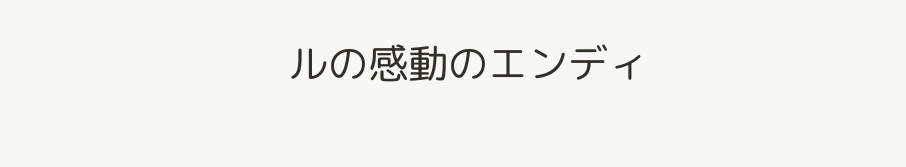ルの感動のエンディ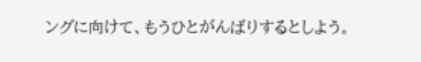ングに向けて、もうひとがんばりするとしよう。